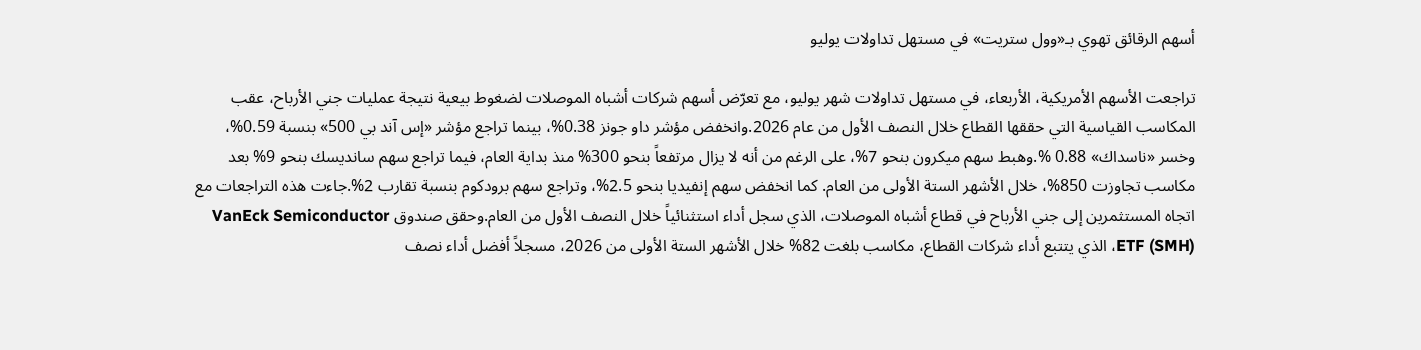أسهم الرقائق تهوي بـ«وول ستريت» في مستهل تداولات يوليو

تراجعت الأسهم الأمريكية، الأربعاء، في مستهل تداولات شهر يوليو، مع تعرّض أسهم شركات أشباه الموصلات لضغوط بيعية نتيجة عمليات جني الأرباح، عقب المكاسب القياسية التي حققها القطاع خلال النصف الأول من عام 2026.وانخفض مؤشر داو جونز 0.38%، بينما تراجع مؤشر «إس آند بي 500» بنسبة 0.59%، وخسر «ناسداك» 0.88 %.وهبط سهم ميكرون بنحو 7%، على الرغم من أنه لا يزال مرتفعاً بنحو 300% منذ بداية العام، فيما تراجع سهم سانديسك بنحو 9% بعد مكاسب تجاوزت 850%، خلال الأشهر الستة الأولى من العام. كما انخفض سهم إنفيديا بنحو 2.5%، وتراجع سهم برودكوم بنسبة تقارب 2%.جاءت هذه التراجعات مع اتجاه المستثمرين إلى جني الأرباح في قطاع أشباه الموصلات، الذي سجل أداء استثنائياً خلال النصف الأول من العام.وحقق صندوق VanEck Semiconductor ETF (SMH)، الذي يتتبع أداء شركات القطاع، مكاسب بلغت 82% خلال الأشهر الستة الأولى من 2026، مسجلاً أفضل أداء نصف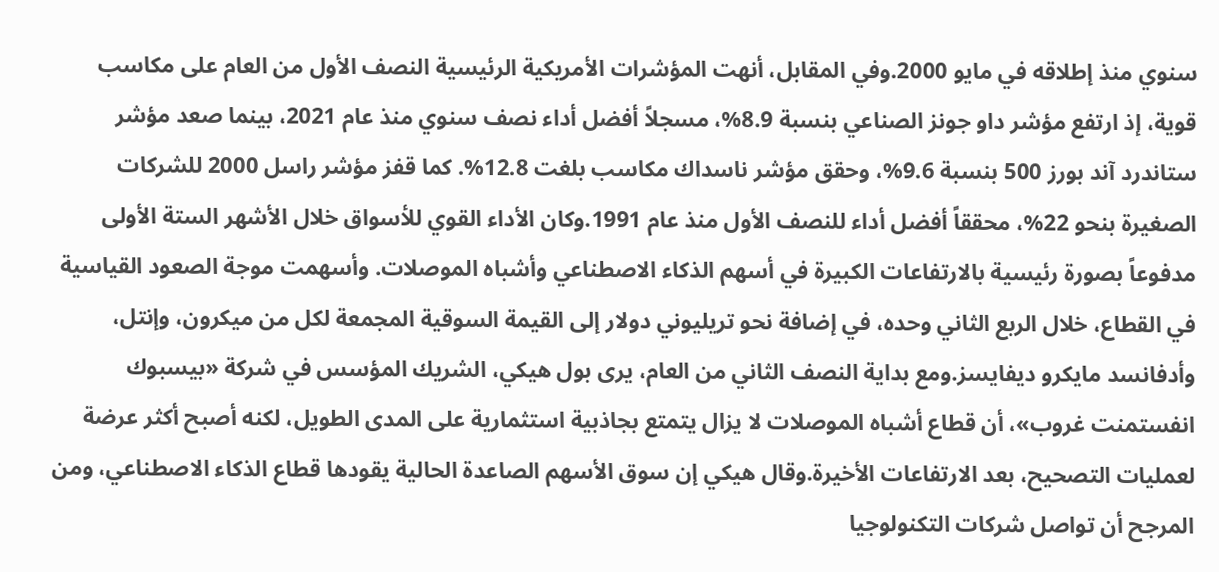سنوي منذ إطلاقه في مايو 2000.وفي المقابل، أنهت المؤشرات الأمريكية الرئيسية النصف الأول من العام على مكاسب قوية، إذ ارتفع مؤشر داو جونز الصناعي بنسبة 8.9%، مسجلاً أفضل أداء نصف سنوي منذ عام 2021، بينما صعد مؤشر ستاندرد آند بورز 500 بنسبة 9.6%، وحقق مؤشر ناسداك مكاسب بلغت 12.8%. كما قفز مؤشر راسل 2000 للشركات الصغيرة بنحو 22%، محققاً أفضل أداء للنصف الأول منذ عام 1991.وكان الأداء القوي للأسواق خلال الأشهر الستة الأولى مدفوعاً بصورة رئيسية بالارتفاعات الكبيرة في أسهم الذكاء الاصطناعي وأشباه الموصلات. وأسهمت موجة الصعود القياسية في القطاع، خلال الربع الثاني وحده، في إضافة نحو تريليوني دولار إلى القيمة السوقية المجمعة لكل من ميكرون، وإنتل، وأدفانسد مايكرو ديفايسز.ومع بداية النصف الثاني من العام، يرى بول هيكي، الشريك المؤسس في شركة «بيسبوك انفستمنت غروب»، أن قطاع أشباه الموصلات لا يزال يتمتع بجاذبية استثمارية على المدى الطويل، لكنه أصبح أكثر عرضة لعمليات التصحيح، بعد الارتفاعات الأخيرة.وقال هيكي إن سوق الأسهم الصاعدة الحالية يقودها قطاع الذكاء الاصطناعي، ومن المرجح أن تواصل شركات التكنولوجيا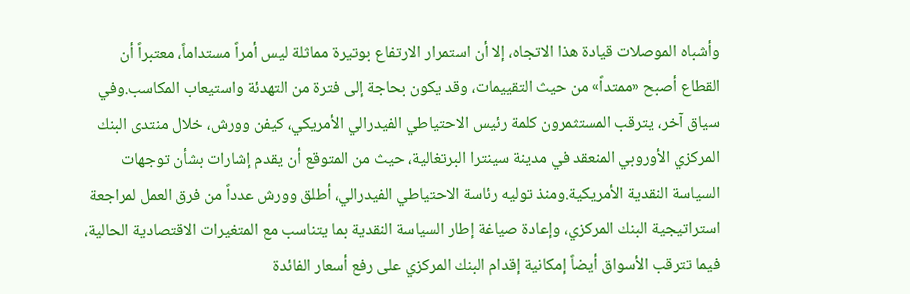وأشباه الموصلات قيادة هذا الاتجاه، إلا أن استمرار الارتفاع بوتيرة مماثلة ليس أمراً مستداماً، معتبراً أن القطاع أصبح «ممتداً» من حيث التقييمات، وقد يكون بحاجة إلى فترة من التهدئة واستيعاب المكاسب.وفي سياق آخر، يترقب المستثمرون كلمة رئيس الاحتياطي الفيدرالي الأمريكي، كيفن وورش، خلال منتدى البنك المركزي الأوروبي المنعقد في مدينة سينترا البرتغالية، حيث من المتوقع أن يقدم إشارات بشأن توجهات السياسة النقدية الأمريكية.ومنذ توليه رئاسة الاحتياطي الفيدرالي، أطلق وورش عدداً من فرق العمل لمراجعة استراتيجية البنك المركزي، وإعادة صياغة إطار السياسة النقدية بما يتناسب مع المتغيرات الاقتصادية الحالية، فيما تترقب الأسواق أيضاً إمكانية إقدام البنك المركزي على رفع أسعار الفائدة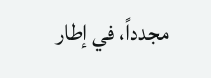مجدداً، في إطار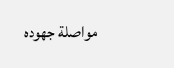مواصلة جهوده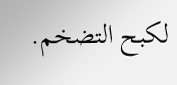لكبح التضخم.